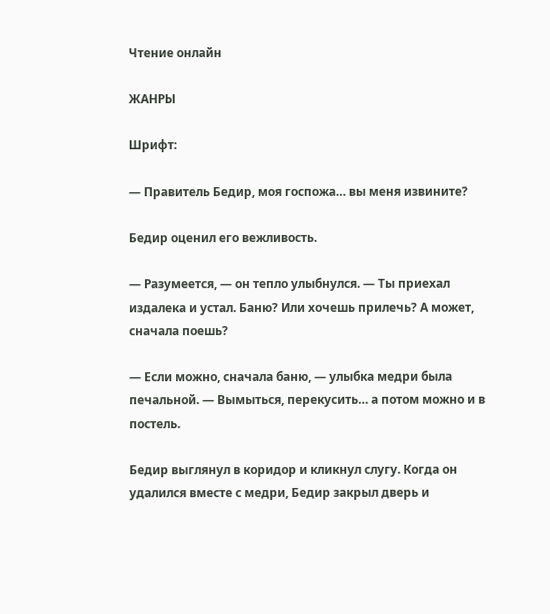Чтение онлайн

ЖАНРЫ

Шрифт:

— Правитель Бедир, моя госпожа… вы меня извините?

Бедир оценил его вежливость.

— Разумеется, — он тепло улыбнулся. — Ты приехал издалека и устал. Баню? Или хочешь прилечь? А может, сначала поешь?

— Если можно, сначала баню, — улыбка медри была печальной. — Вымыться, перекусить… а потом можно и в постель.

Бедир выглянул в коридор и кликнул слугу. Когда он удалился вместе с медри, Бедир закрыл дверь и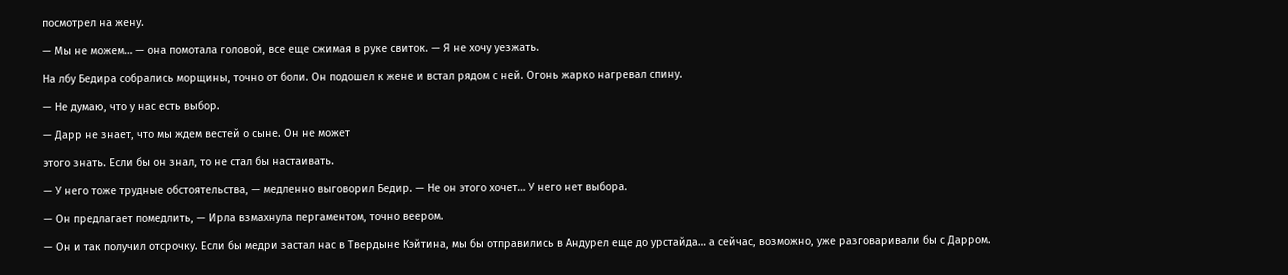посмотрел на жену.

— Мы не можем… — она помотала головой, все еще сжимая в руке свиток. — Я не хочу уезжать.

На лбу Бедира собрались морщины, точно от боли. Он подошел к жене и встал рядом с ней. Огонь жарко нагревал спину.

— Не думаю, что у нас есть выбор.

— Дарр не знает, что мы ждем вестей о сыне. Он не может

этого знать. Если бы он знал, то не стал бы настаивать.

— У него тоже трудные обстоятельства, — медленно выговорил Бедир. — Не он этого хочет… У него нет выбора.

— Он предлагает помедлить, — Ирла взмахнула пергаментом, точно веером.

— Он и так получил отсрочку. Если бы медри застал нас в Твердыне Кэйтина, мы бы отправились в Андурел еще до урстайда… а сейчас, возможно, уже разговаривали бы с Дарром.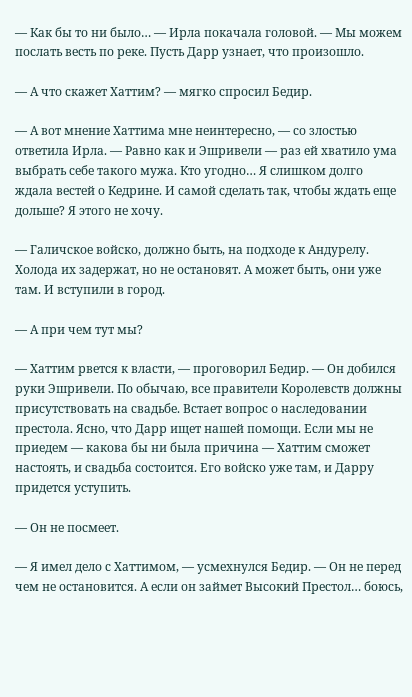— Как бы то ни было… — Ирла покачала головой. — Мы можем послать весть по реке. Пусть Дарр узнает, что произошло.

— А что скажет Хаттим? — мягко спросил Бедир.

— А вот мнение Хаттима мне неинтересно, — со злостью ответила Ирла. — Равно как и Эшривели — раз ей хватило ума выбрать себе такого мужа. Кто угодно… Я слишком долго ждала вестей о Кедрине. И самой сделать так, чтобы ждать еще дольше? Я этого не хочу.

— Галичское войско, должно быть, на подходе к Андурелу. Холода их задержат, но не остановят. А может быть, они уже там. И вступили в город.

— А при чем тут мы?

— Хаттим рвется к власти, — проговорил Бедир. — Он добился руки Эшривели. По обычаю, все правители Королевств должны присутствовать на свадьбе. Встает вопрос о наследовании престола. Ясно, что Дарр ищет нашей помощи. Если мы не приедем — какова бы ни была причина — Хаттим сможет настоять, и свадьба состоится. Его войско уже там, и Дарру придется уступить.

— Он не посмеет.

— Я имел дело с Хаттимом, — усмехнулся Бедир. — Он не перед чем не остановится. А если он займет Высокий Престол… боюсь,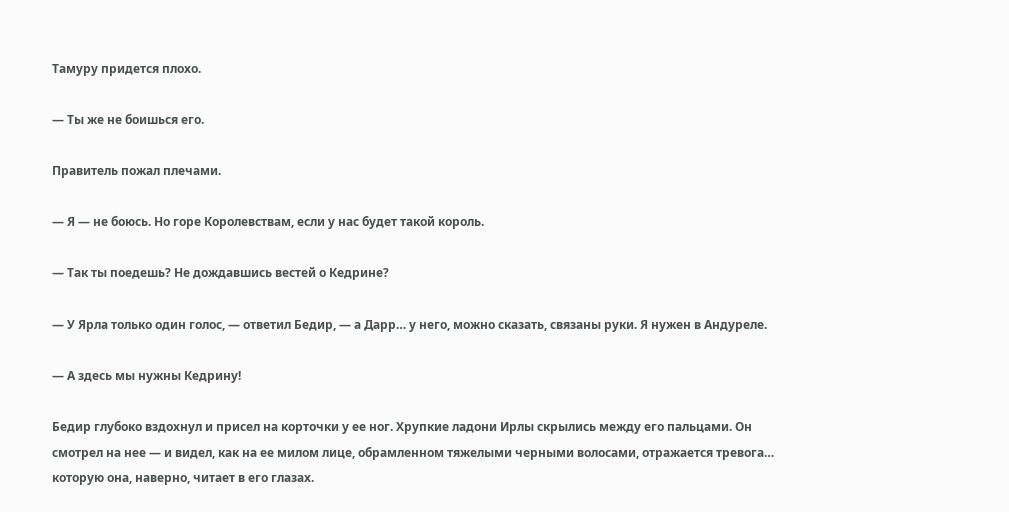Тамуру придется плохо.

— Ты же не боишься его.

Правитель пожал плечами.

— Я — не боюсь. Но горе Королевствам, если у нас будет такой король.

— Так ты поедешь? Не дождавшись вестей о Кедрине?

— У Ярла только один голос, — ответил Бедир, — а Дарр… у него, можно сказать, связаны руки. Я нужен в Андуреле.

— А здесь мы нужны Кедрину!

Бедир глубоко вздохнул и присел на корточки у ее ног. Хрупкие ладони Ирлы скрылись между его пальцами. Он смотрел на нее — и видел, как на ее милом лице, обрамленном тяжелыми черными волосами, отражается тревога… которую она, наверно, читает в его глазах.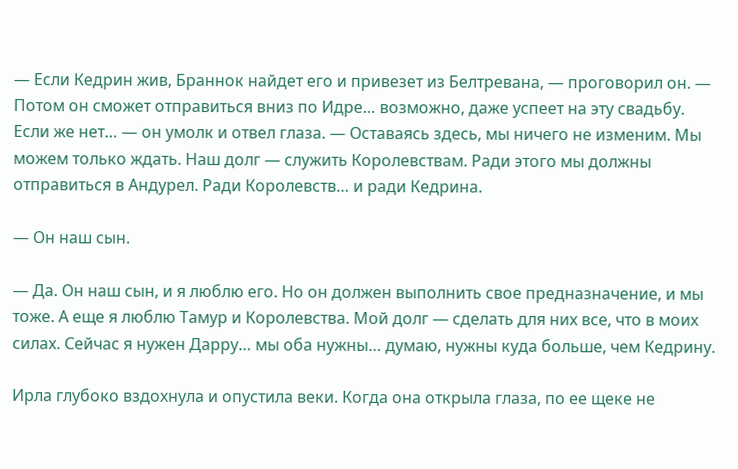— Если Кедрин жив, Браннок найдет его и привезет из Белтревана, — проговорил он. — Потом он сможет отправиться вниз по Идре… возможно, даже успеет на эту свадьбу. Если же нет… — он умолк и отвел глаза. — Оставаясь здесь, мы ничего не изменим. Мы можем только ждать. Наш долг — служить Королевствам. Ради этого мы должны отправиться в Андурел. Ради Королевств… и ради Кедрина.

— Он наш сын.

— Да. Он наш сын, и я люблю его. Но он должен выполнить свое предназначение, и мы тоже. А еще я люблю Тамур и Королевства. Мой долг — сделать для них все, что в моих силах. Сейчас я нужен Дарру… мы оба нужны… думаю, нужны куда больше, чем Кедрину.

Ирла глубоко вздохнула и опустила веки. Когда она открыла глаза, по ее щеке не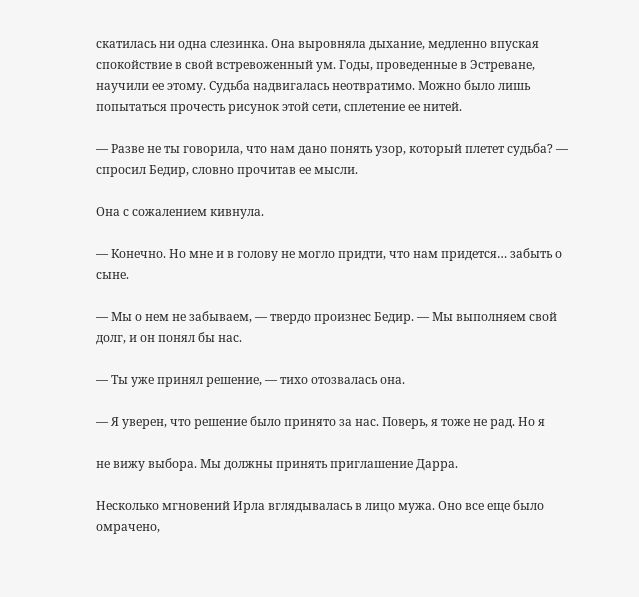скатилась ни одна слезинка. Она выровняла дыхание, медленно впуская спокойствие в свой встревоженный ум. Годы, проведенные в Эстреване, научили ее этому. Судьба надвигалась неотвратимо. Можно было лишь попытаться прочесть рисунок этой сети, сплетение ее нитей.

— Разве не ты говорила, что нам дано понять узор, который плетет судьба? — спросил Бедир, словно прочитав ее мысли.

Она с сожалением кивнула.

— Конечно. Но мне и в голову не могло придти, что нам придется… забыть о сыне.

— Мы о нем не забываем, — твердо произнес Бедир. — Мы выполняем свой долг, и он понял бы нас.

— Ты уже принял решение, — тихо отозвалась она.

— Я уверен, что решение было принято за нас. Поверь, я тоже не рад. Но я

не вижу выбора. Мы должны принять приглашение Дарра.

Несколько мгновений Ирла вглядывалась в лицо мужа. Оно все еще было омрачено,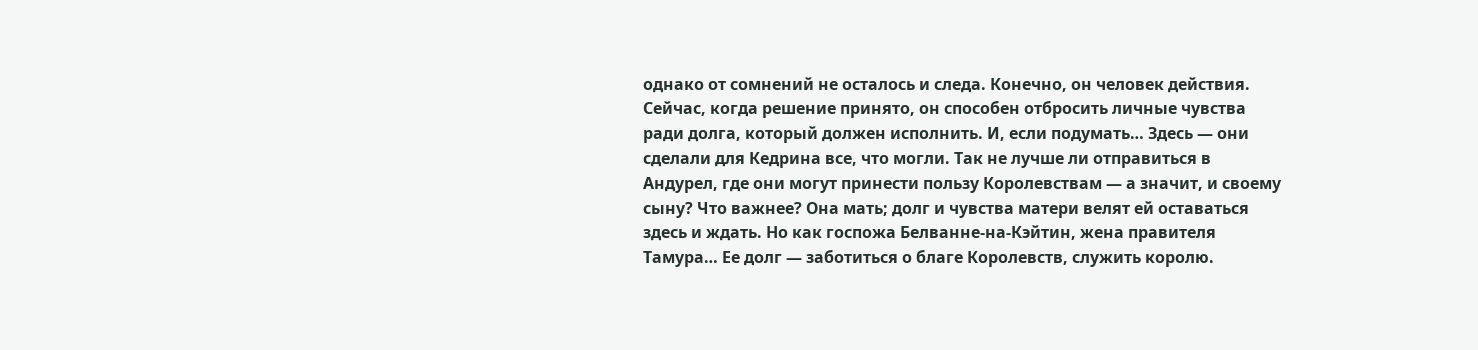однако от сомнений не осталось и следа. Конечно, он человек действия. Сейчас, когда решение принято, он способен отбросить личные чувства ради долга, который должен исполнить. И, если подумать… Здесь — они сделали для Кедрина все, что могли. Так не лучше ли отправиться в Андурел, где они могут принести пользу Королевствам — а значит, и своему сыну? Что важнее? Она мать; долг и чувства матери велят ей оставаться здесь и ждать. Но как госпожа Белванне-на-Кэйтин, жена правителя Тамура… Ее долг — заботиться о благе Королевств, служить королю.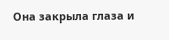Она закрыла глаза и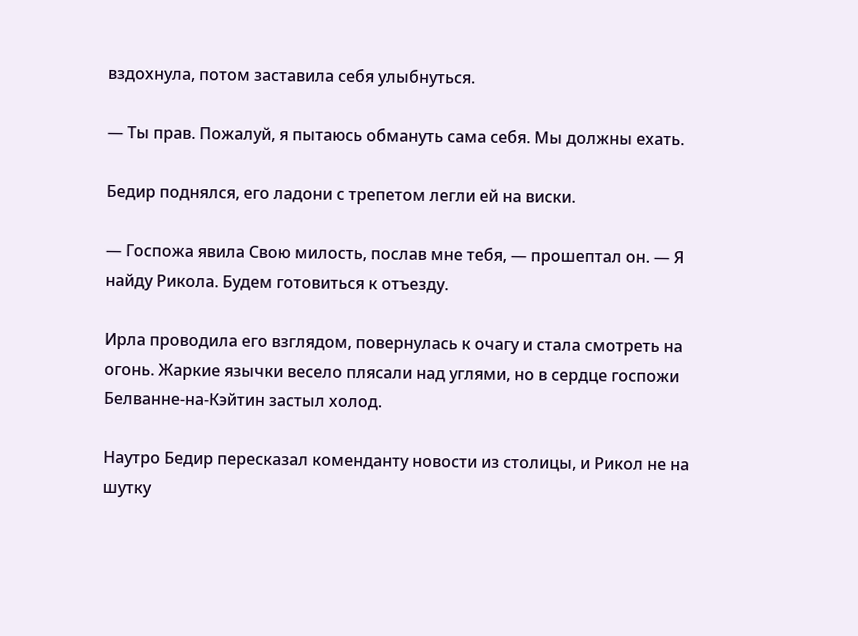вздохнула, потом заставила себя улыбнуться.

— Ты прав. Пожалуй, я пытаюсь обмануть сама себя. Мы должны ехать.

Бедир поднялся, его ладони с трепетом легли ей на виски.

— Госпожа явила Свою милость, послав мне тебя, — прошептал он. — Я найду Рикола. Будем готовиться к отъезду.

Ирла проводила его взглядом, повернулась к очагу и стала смотреть на огонь. Жаркие язычки весело плясали над углями, но в сердце госпожи Белванне-на-Кэйтин застыл холод.

Наутро Бедир пересказал коменданту новости из столицы, и Рикол не на шутку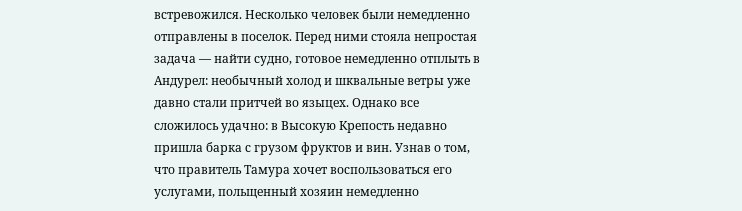встревожился. Несколько человек были немедленно отправлены в поселок. Перед ними стояла непростая задача — найти судно, готовое немедленно отплыть в Андурел: необычный холод и шквальные ветры уже давно стали притчей во языцех. Однако все сложилось удачно: в Высокую Крепость недавно пришла барка с грузом фруктов и вин. Узнав о том, что правитель Тамура хочет воспользоваться его услугами, польщенный хозяин немедленно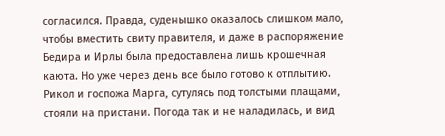согласился. Правда, суденышко оказалось слишком мало, чтобы вместить свиту правителя, и даже в распоряжение Бедира и Ирлы была предоставлена лишь крошечная каюта. Но уже через день все было готово к отплытию. Рикол и госпожа Марга, сутулясь под толстыми плащами, стояли на пристани. Погода так и не наладилась, и вид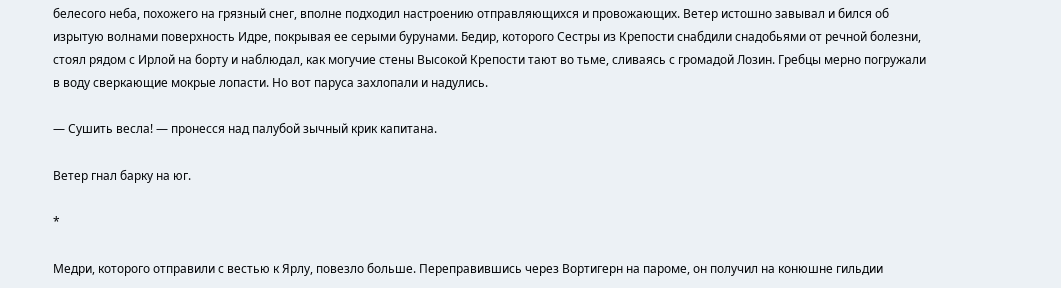белесого неба, похожего на грязный снег, вполне подходил настроению отправляющихся и провожающих. Ветер истошно завывал и бился об изрытую волнами поверхность Идре, покрывая ее серыми бурунами. Бедир, которого Сестры из Крепости снабдили снадобьями от речной болезни, стоял рядом с Ирлой на борту и наблюдал, как могучие стены Высокой Крепости тают во тьме, сливаясь с громадой Лозин. Гребцы мерно погружали в воду сверкающие мокрые лопасти. Но вот паруса захлопали и надулись.

— Сушить весла! — пронесся над палубой зычный крик капитана.

Ветер гнал барку на юг.

*

Медри, которого отправили с вестью к Ярлу, повезло больше. Переправившись через Вортигерн на пароме, он получил на конюшне гильдии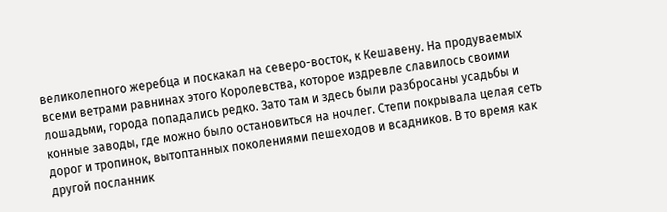великолепного жеребца и поскакал на северо-восток, к Кешавену. На продуваемых всеми ветрами равнинах этого Королевства, которое издревле славилось своими лошадьми, города попадались редко. Зато там и здесь были разбросаны усадьбы и конные заводы, где можно было остановиться на ночлег. Степи покрывала целая сеть дорог и тропинок, вытоптанных поколениями пешеходов и всадников. В то время как другой посланник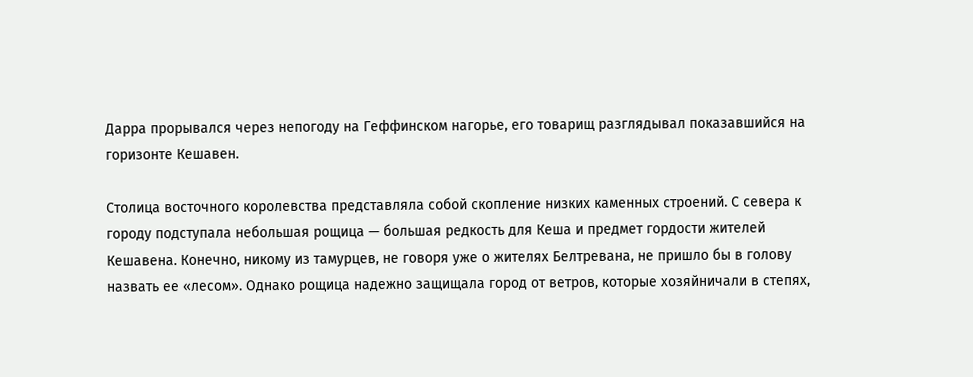Дарра прорывался через непогоду на Геффинском нагорье, его товарищ разглядывал показавшийся на горизонте Кешавен.

Столица восточного королевства представляла собой скопление низких каменных строений. С севера к городу подступала небольшая рощица — большая редкость для Кеша и предмет гордости жителей Кешавена. Конечно, никому из тамурцев, не говоря уже о жителях Белтревана, не пришло бы в голову назвать ее «лесом». Однако рощица надежно защищала город от ветров, которые хозяйничали в степях,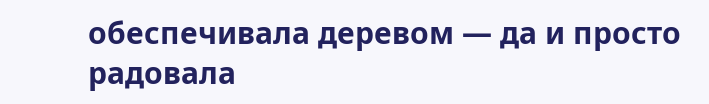обеспечивала деревом — да и просто радовала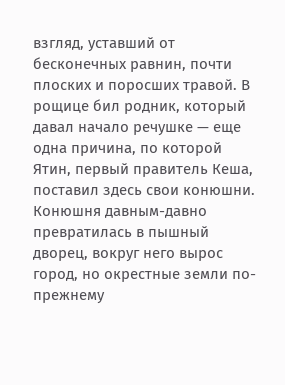взгляд, уставший от бесконечных равнин, почти плоских и поросших травой. В рощице бил родник, который давал начало речушке — еще одна причина, по которой Ятин, первый правитель Кеша, поставил здесь свои конюшни. Конюшня давным-давно превратилась в пышный дворец, вокруг него вырос город, но окрестные земли по-прежнему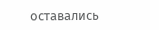оставались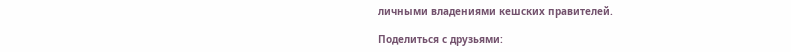личными владениями кешских правителей.

Поделиться с друзьями: